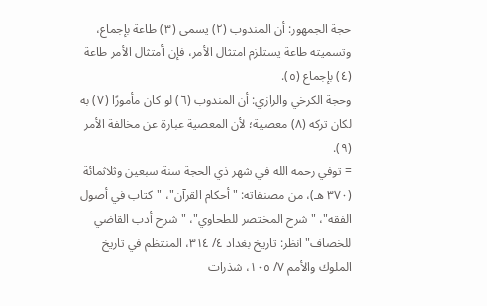حجة الجمهور: أن المندوب (٢) يسمى (٣) طاعة بإجماع، وتسميته طاعة يستلزم امتثال الأمر، فإن أمتثال الأمر طاعة (٤) بإجماع (٥).
وحجة الكرخي والرازي: أن المندوب (٦) لو كان مأمورًا (٧) به لكان تركه (٨) معصية؛ لأن المعصية عبارة عن مخالفة الأمر (٩).
= توفي رحمه الله في شهر ذي الحجة سنة سبعين وثلاثمائة (٣٧٠ هـ)، من مصنفاته: "أحكام القرآن"، "كتاب في أصول الفقه"، "شرح المختصر للطحاوي"، "شرح أدب القاضي للخصاف" انظر: تاريخ بغداد ٤/ ٣١٤، المنتظم في تاريخ الملوك والأمم ٧/ ١٠٥، شذرات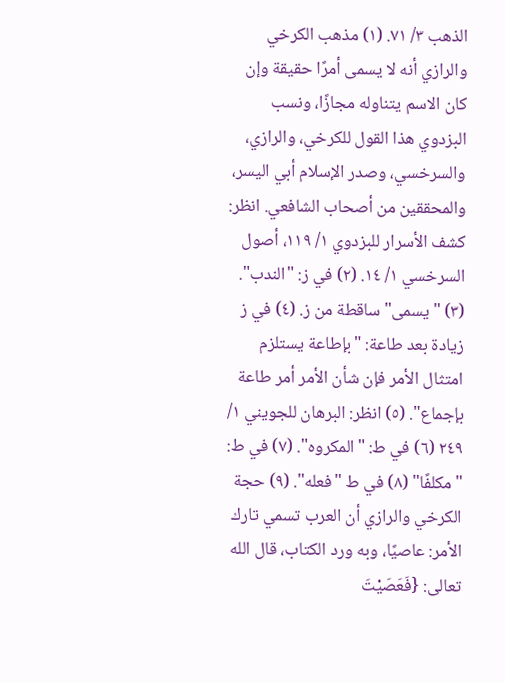الذهب ٣/ ٧١. (١) مذهب الكرخي والرازي أنه لا يسمى أمرًا حقيقة وإن كان الاسم يتناوله مجازًا، ونسب البزدوي هذا القول للكرخي، والرازي، والسرخسي، وصدر الإسلام أبي اليسر، والمحققين من أصحاب الشافعي. انظر: كشف الأسرار للبزدوي ١/ ١١٩، أصول السرخسي ١/ ١٤. (٢) في ز: "الندب". (٣) "يسمى" ساقطة من ز. (٤) في ز زيادة بعد طاعة: "بإطاعة يستلزم امتثال الأمر فإن شأن الأمر أمر طاعة بإجماع". (٥) انظر: البرهان للجويني ١/ ٢٤٩ (٦) في ط: "المكروه". (٧) في ط: "مكلفًا" (٨) في ط "فعله". (٩) حجة الكرخي والرازي أن العرب تسمي تارك الأمر: عاصيًا، وبه ورد الكتاب، قال الله تعالى: {فَعَصَيْتَ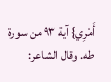أَمْرِي} آية ٩٣ من سورة طه. وقال الشاعر: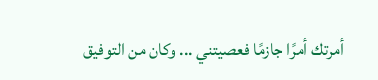أمرتك أمرًا جازمًا فعصيتني ... وكان من التوفيق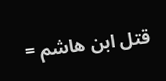قتل ابن هاشم =